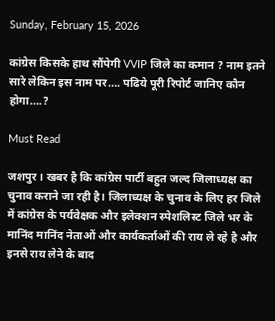Sunday, February 15, 2026

कांग्रेस किसके हाथ सौंपेगी VVIP जिले का कमान ? नाम इतने सारे लेकिन इस नाम पर…. पढिये पूरी रिपोर्ट जानिए कौन होगा….?

Must Read

जशपुर । खबर है कि कांग्रेस पार्टी बहुत जल्द जिलाध्यक्ष का चुनाव कराने जा रही है। जिलाध्यक्ष के चुनाव के लिए हर जिले में कांग्रेस के पर्यवेक्षक और इलेक्शन स्पेशलिस्ट जिले भर के मानिंद मानिंद नेताओं और कार्यकर्ताओं की राय ले रहे है और इनसे राय लेने के बाद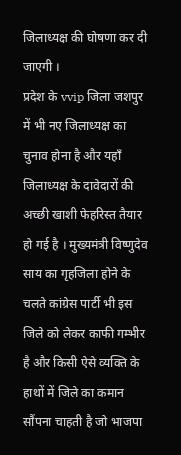जिलाध्यक्ष की घोषणा कर दी जाएगी ।
प्रदेश के vvip जिला जशपुर में भी नए जिलाध्यक्ष का चुनाव होना है और यहाँ जिलाध्यक्ष के दावेदारों की अच्छी खाशी फेहरिस्त तैयार हो गई है । मुख्यमंत्री विष्णुदेव साय का गृहजिला होने के चलते कांग्रेस पार्टी भी इस जिले को लेकर काफी गम्भीर है और किसी ऐसे व्यक्ति के हाथों में जिले का कमान सौंपना चाहती है जो भाजपा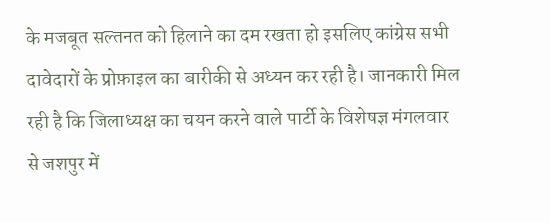के मजबूत सल्तनत को हिलाने का दम रखता हो इसलिए कांग्रेस सभी दावेदारों के प्रोफ़ाइल का बारीकी से अध्यन कर रही है। जानकारी मिल रही है कि जिलाध्यक्ष का चयन करने वाले पार्टी के विशेषज्ञ मंगलवार से जशपुर में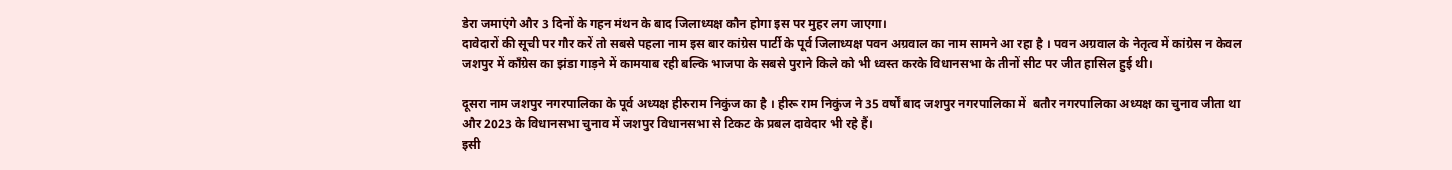डेरा जमाएंगे और 3 दिनों के गहन मंथन के बाद जिलाध्यक्ष कौन होगा इस पर मुहर लग जाएगा।
दावेदारों की सूची पर गौर करें तो सबसे पहला नाम इस बार कांग्रेस पार्टी के पूर्व जिलाध्यक्ष पवन अग्रवाल का नाम सामने आ रहा है । पवन अग्रवाल के नेतृत्व में कांग्रेस न केवल जशपुर में काँग्रेस का झंडा गाड़ने में कामयाब रही बल्कि भाजपा के सबसे पुराने किले को भी ध्वस्त करके विधानसभा के तीनों सीट पर जीत हासिल हुई थी।

दूसरा नाम जशपुर नगरपालिका के पूर्व अध्यक्ष हीरुराम निकुंज का है । हीरू राम निकुंज ने 35 वर्षों बाद जशपुर नगरपालिका में  बतौर नगरपालिका अध्यक्ष का चुनाव जीता था और 2023 के विधानसभा चुनाव में जशपुर विधानसभा से टिकट के प्रबल दावेदार भी रहे हैं।
इसी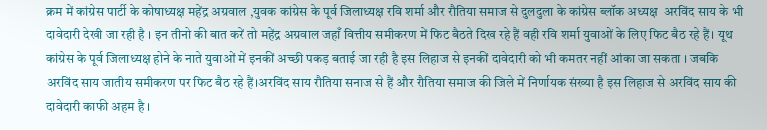क्रम में कांग्रेस पार्टी के कोषाध्यक्ष महेंद्र अग्रवाल ,युवक कांग्रेस के पूर्व जिलाध्यक्ष रवि शर्मा और रौतिया समाज से दुलदुला के कांग्रेस ब्लॉक अध्यक्ष  अरविंद साय के भी दावेदारी देखी जा रही है । इन तीनो की बात करें तो महेंद्र अग्रवाल जहाँ वित्तीय समीकरण में फिट बैठते दिख रहे हैं वही रवि शर्मा युवाओं के लिए फिट बैठ रहे हैं। यूथ कांग्रेस के पूर्व जिलाध्यक्ष होने के नाते युवाओं में इनकीं अच्छी पकड़ बताई जा रही है इस लिहाज से इनकीं दावेदारी को भी कमतर नहीं आंका जा सकता । जबकि अरविंद साय जातीय समीकरण पर फिट बैठ रहे हैं।अरविंद साय रौतिया सनाज से हैं और रौतिया समाज की जिले में निर्णायक संख्या है इस लिहाज से अरविंद साय की दावेदारी काफी अहम है ।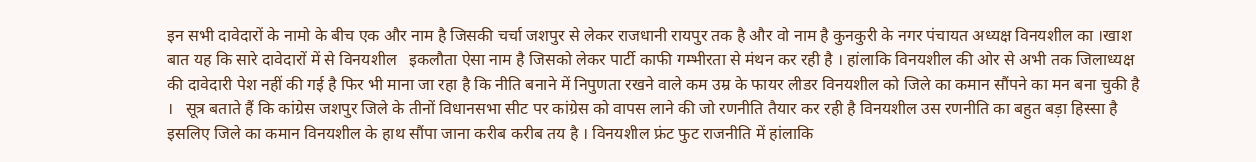इन सभी दावेदारों के नामो के बीच एक और नाम है जिसकी चर्चा जशपुर से लेकर राजधानी रायपुर तक है और वो नाम है कुनकुरी के नगर पंचायत अध्यक्ष विनयशील का ।खाश बात यह कि सारे दावेदारों में से विनयशील   इकलौता ऐसा नाम है जिसको लेकर पार्टी काफी गम्भीरता से मंथन कर रही है । हांलाकि विनयशील की ओर से अभी तक जिलाध्यक्ष की दावेदारी पेश नहीं की गई है फिर भी माना जा रहा है कि नीति बनाने में निपुणता रखने वाले कम उम्र के फायर लीडर विनयशील को जिले का कमान सौंपने का मन बना चुकी है ।   सूत्र बताते हैं कि कांग्रेस जशपुर जिले के तीनों विधानसभा सीट पर कांग्रेस को वापस लाने की जो रणनीति तैयार कर रही है विनयशील उस रणनीति का बहुत बड़ा हिस्सा है इसलिए जिले का कमान विनयशील के हाथ सौंपा जाना करीब करीब तय है । विनयशील फ्रंट फुट राजनीति में हांलाकि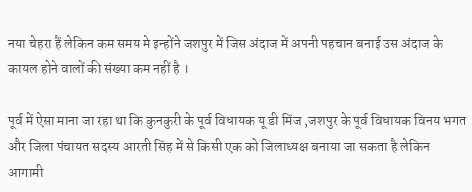नया चेहरा हैं लेकिन कम समय मे इन्होंने जशपुर में जिस अंदाज में अपनी पहचान बनाई उस अंदाज के कायल होने वालों की संख्या कम नहीं है ।

पूर्व में ऐसा माना जा रहा था कि कुनकुरी के पूर्व विधायक यू डी मिंज ,जशपुर के पूर्व विधायक विनय भगत और जिला पंचायत सदस्य आरती सिंह में से किसी एक को जिलाध्यक्ष बनाया जा सकता है लेकिन आगामी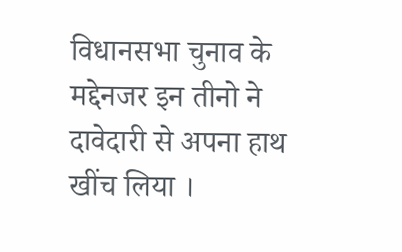विधानसभा चुनाव के मद्देनजर इन तीनो ने दावेदारी से अपना हाथ खींच लिया ।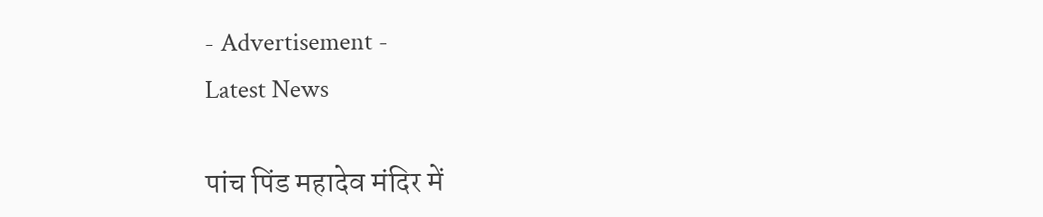- Advertisement -
Latest News

पांच पिंड महादेव मंदिर में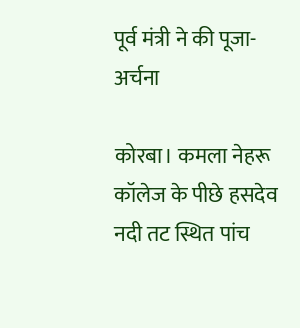पूर्व मंत्री ने की पूजा-अर्चना

कोरबा। कमला नेहरू कॉलेज के पीछे हसदेव नदी तट स्थित पांच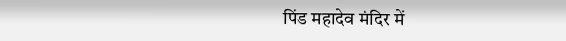पिंड महादेव मंदिर में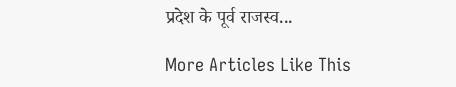प्रदेश के पूर्व राजस्व...

More Articles Like This